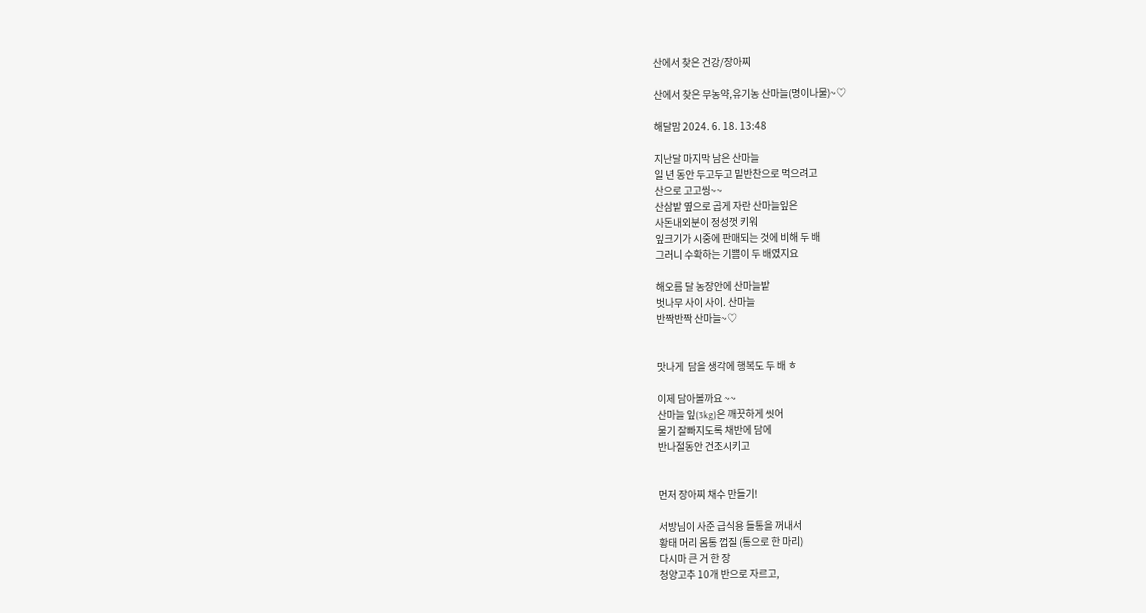산에서 찾은 건강/장아찌

산에서 찾은 무농약,유기농 산마늘(명이나물)~♡

해달맘 2024. 6. 18. 13:48

지난달 마지막 남은 산마늘
일 년 동안 두고두고 밑반찬으로 먹으려고
산으로 고고씽~~
산삼밭 옆으로 곱게 자란 산마늘잎은
사돈내외분이 정성껏 키워
잎크기가 시중에 판매되는 것에 비해 두 배
그러니 수확하는 기쁨이 두 배였지요

해오름 달 농장안에 산마늘밭
벗나무 사이 사이. 산마늘
반짝반짝 산마늘~♡


맛나게  담을 생각에 행복도 두 배 ㅎ

이제 담아볼까요 ~~
산마늘 잎(3kg)은 깨끗하게 씻어
물기 잘빠지도록 채반에 담에
반나절동안 건조시키고


먼저 장아찌 채수 만들기!

서방님이 사준 급식용 들통을 꺼내서
황태 머리 몸통 껍질 (통으로 한 마리)
다시마 큰 거 한 장
청양고추 10개 반으로 자르고,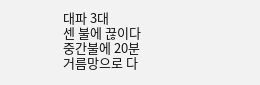대파 3대
센 불에 끊이다
중간불에 20분
거름망으로 다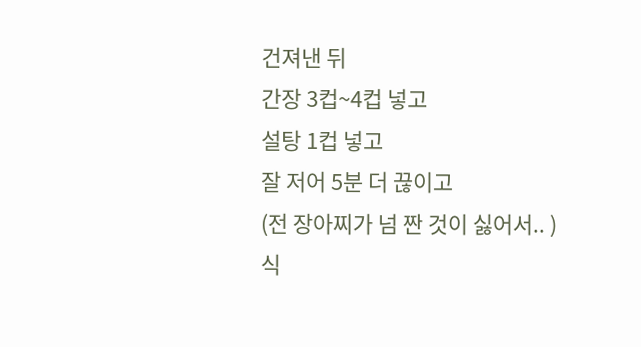건져낸 뒤
간장 3컵~4컵 넣고
설탕 1컵 넣고
잘 저어 5분 더 끊이고
(전 장아찌가 넘 짠 것이 싫어서.. )
식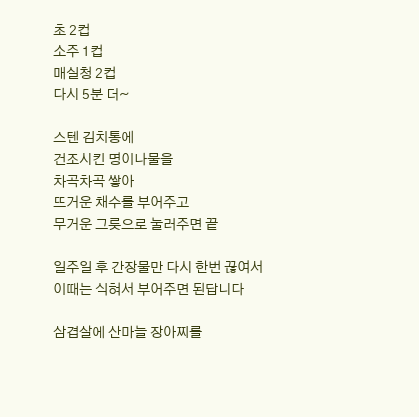초 2컵
소주 1컵
매실청 2컵
다시 5분 더~

스텐 김치통에
건조시킨 명이나물을
차곡차곡 쌓아
뜨거운 채수를 부어주고
무거운 그릇으로 눌러주면 끝

일주일 후 간장물만 다시 한번 끊여서
이때는 식혀서 부어주면 된답니다

삼겹살에 산마늘 장아찌를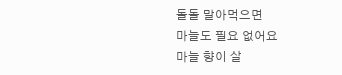돌돌 말아먹으면
마늘도 필요 없어요
마늘 향이 살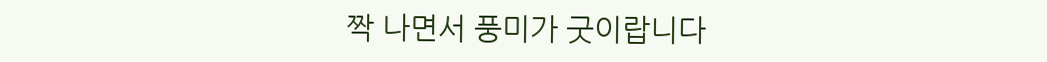짝 나면서 풍미가 굿이랍니다